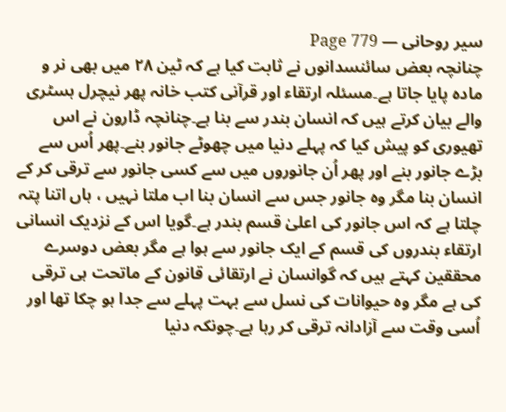سیر روحانی — Page 779
چنانچہ بعض سائنسدانوں نے ثابت کیا ہے کہ ٹین ۲۸ میں بھی نر و مادہ پایا جاتا ہے۔مسئلہ ارتقاء اور قرآنی کتب خانہ پھر نیچرل ہسٹری والے بیان کرتے ہیں کہ انسان بندر سے بنا ہے۔چنانچہ ڈارون نے اس تھیوری کو پیش کیا کہ پہلے دنیا میں چھوٹے جانور بنے۔پھر اُس سے بڑے جانور بنے اور پھر اُن جانوروں میں سے کسی جانور سے ترقی کر کے انسان بنا مگر وہ جانور جس سے انسان بنا اب ملتا نہیں ، ہاں اتنا پتہ چلتا ہے کہ اس جانور کی اعلیٰ قسم بندر ہے۔گویا اس کے نزدیک انسانی ارتقاء بندروں کی قسم کے ایک جانور سے ہوا ہے مگر بعض دوسرے محققین کہتے ہیں کہ گوانسان نے ارتقائی قانون کے ماتحت ہی ترقی کی ہے مگر وہ حیوانات کی نسل سے بہت پہلے سے جدا ہو چکا تھا اور اُسی وقت سے آزادانہ ترقی کر رہا ہے۔چونکہ دنیا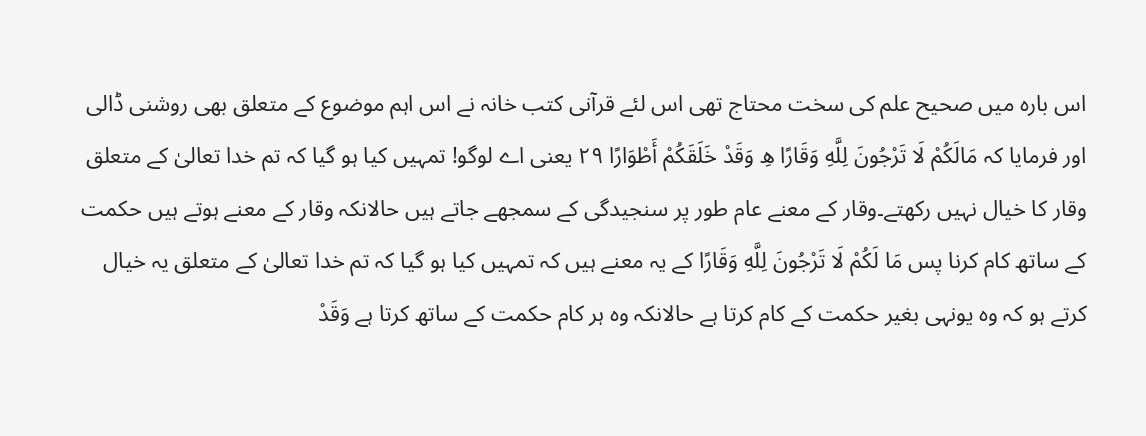اس بارہ میں صحیح علم کی سخت محتاج تھی اس لئے قرآنی کتب خانہ نے اس اہم موضوع کے متعلق بھی روشنی ڈالی اور فرمایا کہ مَالَكُمْ لَا تَرْجُونَ لِلَّهِ وَقَارًا هِ وَقَدْ خَلَقَكُمْ أَطْوَارًا ۲۹ یعنی اے لوگو! تمہیں کیا ہو گیا کہ تم خدا تعالیٰ کے متعلق وقار کا خیال نہیں رکھتے۔وقار کے معنے عام طور پر سنجیدگی کے سمجھے جاتے ہیں حالانکہ وقار کے معنے ہوتے ہیں حکمت کے ساتھ کام کرنا پس مَا لَكُمْ لَا تَرْجُونَ لِلَّهِ وَقَارًا کے یہ معنے ہیں کہ تمہیں کیا ہو گیا کہ تم خدا تعالیٰ کے متعلق یہ خیال کرتے ہو کہ وہ یونہی بغیر حکمت کے کام کرتا ہے حالانکہ وہ ہر کام حکمت کے ساتھ کرتا ہے وَقَدْ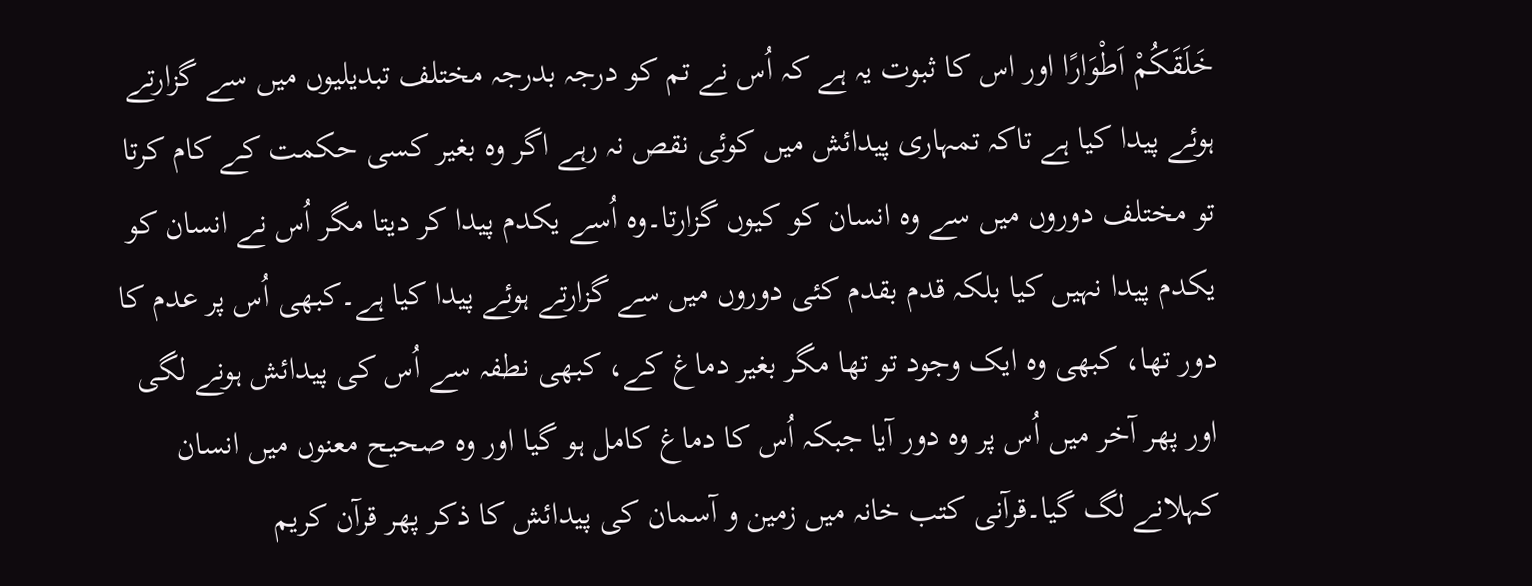خَلَقَكُمْ اَطْوَارًا اور اس کا ثبوت یہ ہے کہ اُس نے تم کو درجہ بدرجہ مختلف تبدیلیوں میں سے گزارتے ہوئے پیدا کیا ہے تاکہ تمہاری پیدائش میں کوئی نقص نہ رہے اگر وہ بغیر کسی حکمت کے کام کرتا تو مختلف دوروں میں سے وہ انسان کو کیوں گزارتا۔وہ اُسے یکدم پیدا کر دیتا مگر اُس نے انسان کو یکدم پیدا نہیں کیا بلکہ قدم بقدم کئی دوروں میں سے گزارتے ہوئے پیدا کیا ہے۔کبھی اُس پر عدم کا دور تھا، کبھی وہ ایک وجود تو تھا مگر بغیر دماغ کے، کبھی نطفہ سے اُس کی پیدائش ہونے لگی اور پھر آخر میں اُس پر وہ دور آیا جبکہ اُس کا دماغ کامل ہو گیا اور وہ صحیح معنوں میں انسان کہلانے لگ گیا۔قرآنی کتب خانہ میں زمین و آسمان کی پیدائش کا ذکر پھر قرآن کریم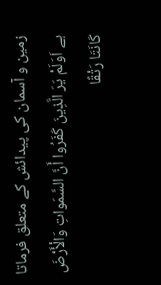زمین و آسمان کی پیدائش کے متعلق فرماتا ہے اَوَلَمْ يَرَ الَّذِينَ كَفَرُوا أَنَّ السَّمَواتِ وَالْأَرْضَ كَانَتَا رَتْقًا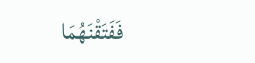فَفَتَقْنَهُمَا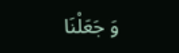وَ جَعَلْنَا